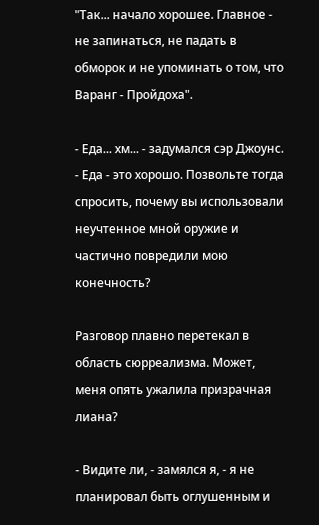"Так... начало хорошее. Главное - не запинаться, не падать в обморок и не упоминать о том, что Варанг - Пройдоха".

- Еда... хм... - задумался сэр Джоунс. - Еда - это хорошо. Позвольте тогда спросить, почему вы использовали неучтенное мной оружие и частично повредили мою конечность?

Разговор плавно перетекал в область сюрреализма. Может, меня опять ужалила призрачная лиана?

- Видите ли, - замялся я, - я не планировал быть оглушенным и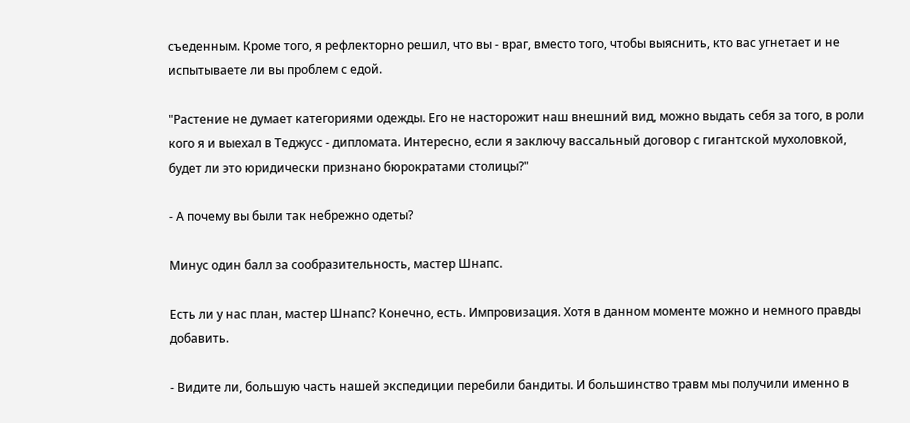съеденным. Кроме того, я рефлекторно решил, что вы - враг, вместо того, чтобы выяснить, кто вас угнетает и не испытываете ли вы проблем с едой.

"Растение не думает категориями одежды. Его не насторожит наш внешний вид, можно выдать себя за того, в роли кого я и выехал в Теджусс - дипломата. Интересно, если я заключу вассальный договор с гигантской мухоловкой, будет ли это юридически признано бюрократами столицы?"

- А почему вы были так небрежно одеты?

Минус один балл за сообразительность, мастер Шнапс.

Есть ли у нас план, мастер Шнапс? Конечно, есть. Импровизация. Хотя в данном моменте можно и немного правды добавить.

- Видите ли, большую часть нашей экспедиции перебили бандиты. И большинство травм мы получили именно в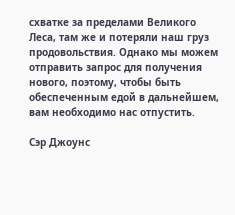схватке за пределами Великого Леса, там же и потеряли наш груз продовольствия. Однако мы можем отправить запрос для получения нового, поэтому, чтобы быть обеспеченным едой в дальнейшем, вам необходимо нас отпустить.

Сэр Джоунс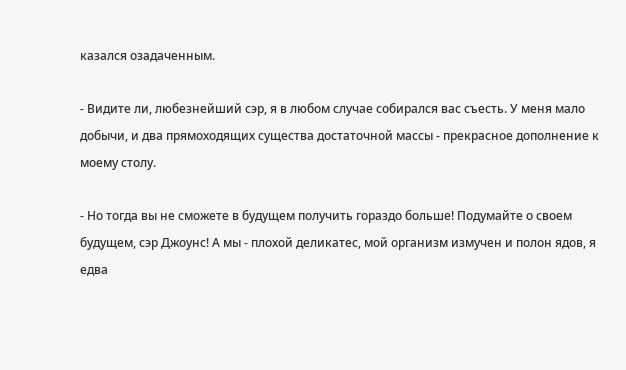казался озадаченным.

- Видите ли, любезнейший сэр, я в любом случае собирался вас съесть. У меня мало добычи, и два прямоходящих существа достаточной массы - прекрасное дополнение к моему столу.

- Но тогда вы не сможете в будущем получить гораздо больше! Подумайте о своем будущем, сэр Джоунс! А мы - плохой деликатес, мой организм измучен и полон ядов, я едва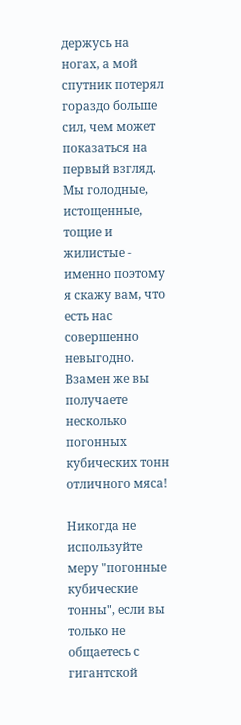держусь на ногах, а мой спутник потерял гораздо больше сил, чем может показаться на первый взгляд. Мы голодные, истощенные, тощие и жилистые - именно поэтому я скажу вам, что есть нас совершенно невыгодно. Взамен же вы получаете несколько погонных кубических тонн отличного мяса!

Никогда не используйте меру "погонные кубические тонны", если вы только не общаетесь с гигантской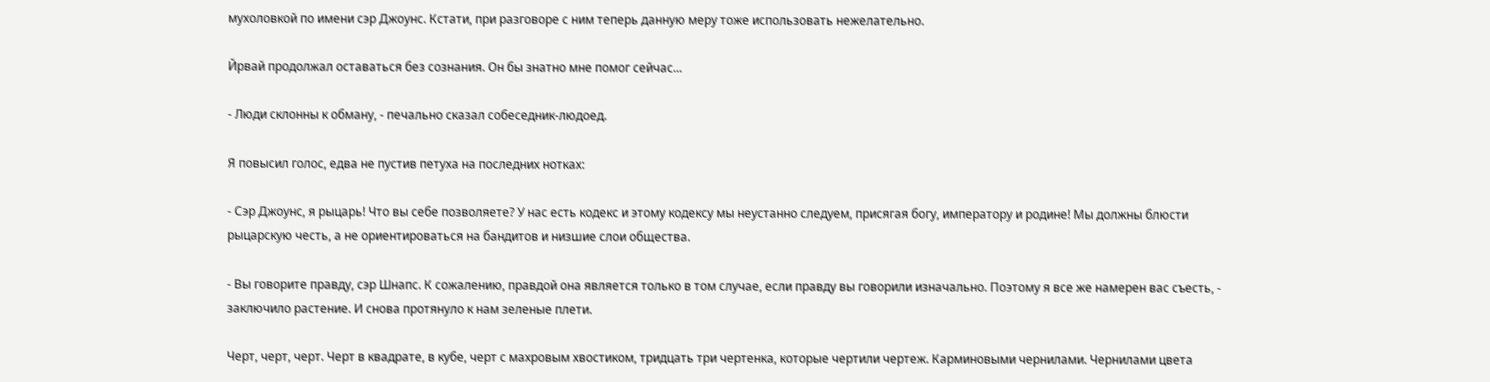мухоловкой по имени сэр Джоунс. Кстати, при разговоре с ним теперь данную меру тоже использовать нежелательно.

Йрвай продолжал оставаться без сознания. Он бы знатно мне помог сейчас...

- Люди склонны к обману, - печально сказал собеседник-людоед.

Я повысил голос, едва не пустив петуха на последних нотках:

- Сэр Джоунс, я рыцарь! Что вы себе позволяете? У нас есть кодекс и этому кодексу мы неустанно следуем, присягая богу, императору и родине! Мы должны блюсти рыцарскую честь, а не ориентироваться на бандитов и низшие слои общества.

- Вы говорите правду, сэр Шнапс. К сожалению, правдой она является только в том случае, если правду вы говорили изначально. Поэтому я все же намерен вас съесть, - заключило растение. И снова протянуло к нам зеленые плети.

Черт, черт, черт. Черт в квадрате, в кубе, черт с махровым хвостиком, тридцать три чертенка, которые чертили чертеж. Карминовыми чернилами. Чернилами цвета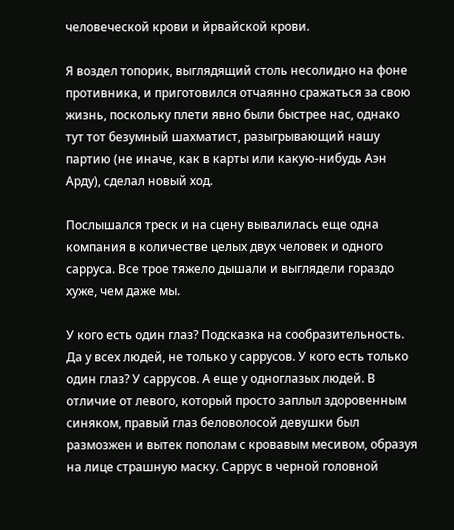человеческой крови и йрвайской крови.

Я воздел топорик, выглядящий столь несолидно на фоне противника, и приготовился отчаянно сражаться за свою жизнь, поскольку плети явно были быстрее нас, однако тут тот безумный шахматист, разыгрывающий нашу партию (не иначе, как в карты или какую-нибудь Аэн Арду), сделал новый ход.

Послышался треск и на сцену вывалилась еще одна компания в количестве целых двух человек и одного сарруса. Все трое тяжело дышали и выглядели гораздо хуже, чем даже мы.

У кого есть один глаз? Подсказка на сообразительность. Да у всех людей, не только у саррусов. У кого есть только один глаз? У саррусов. А еще у одноглазых людей. В отличие от левого, который просто заплыл здоровенным синяком, правый глаз беловолосой девушки был размозжен и вытек пополам с кровавым месивом, образуя на лице страшную маску. Саррус в черной головной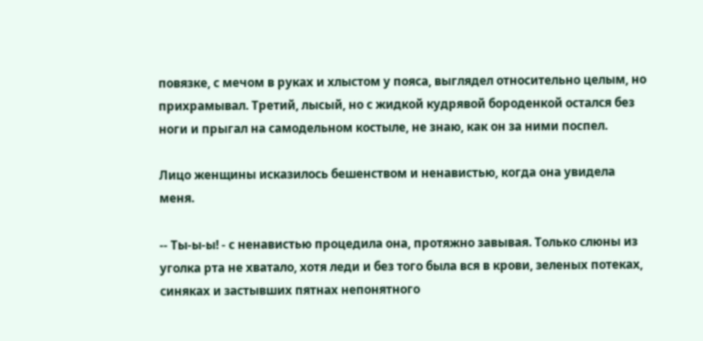повязке, с мечом в руках и хлыстом у пояса, выглядел относительно целым, но прихрамывал. Третий, лысый, но с жидкой кудрявой бороденкой остался без ноги и прыгал на самодельном костыле, не знаю, как он за ними поспел.

Лицо женщины исказилось бешенством и ненавистью, когда она увидела меня.

-- Ты-ы-ы! - с ненавистью процедила она, протяжно завывая. Только слюны из уголка рта не хватало, хотя леди и без того была вся в крови, зеленых потеках, синяках и застывших пятнах непонятного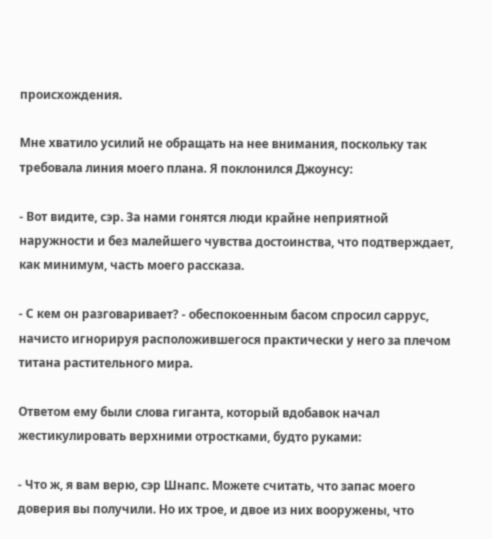происхождения.

Мне хватило усилий не обращать на нее внимания, поскольку так требовала линия моего плана. Я поклонился Джоунсу:

- Вот видите, сэр. За нами гонятся люди крайне неприятной наружности и без малейшего чувства достоинства, что подтверждает, как минимум, часть моего рассказа.

- С кем он разговаривает? - обеспокоенным басом спросил саррус, начисто игнорируя расположившегося практически у него за плечом титана растительного мира.

Ответом ему были слова гиганта, который вдобавок начал жестикулировать верхними отростками, будто руками:

- Что ж, я вам верю, сэр Шнапс. Можете считать, что запас моего доверия вы получили. Но их трое, и двое из них вооружены, что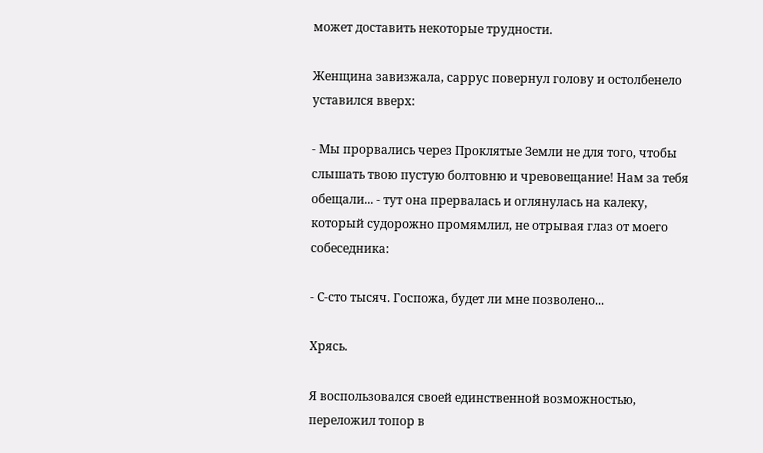может доставить некоторые трудности.

Женщина завизжала, саррус повернул голову и остолбенело уставился вверх:

- Мы прорвались через Проклятые Земли не для того, чтобы слышать твою пустую болтовню и чревовещание! Нам за тебя обещали... - тут она прервалась и оглянулась на калеку, который судорожно промямлил, не отрывая глаз от моего собеседника:

- С-сто тысяч. Госпожа, будет ли мне позволено...

Хрясь.

Я воспользовался своей единственной возможностью, переложил топор в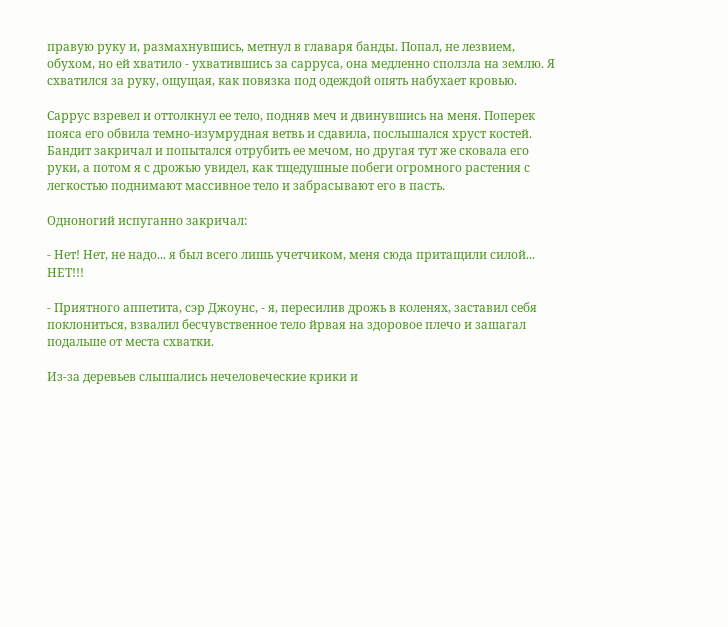правую руку и, размахнувшись, метнул в главаря банды. Попал, не лезвием, обухом, но ей хватило - ухватившись за сарруса, она медленно сползла на землю. Я схватился за руку, ощущая, как повязка под одеждой опять набухает кровью.

Саррус взревел и оттолкнул ее тело, подняв меч и двинувшись на меня. Поперек пояса его обвила темно-изумрудная ветвь и сдавила, послышался хруст костей. Бандит закричал и попытался отрубить ее мечом, но другая тут же сковала его руки, а потом я с дрожью увидел, как тщедушные побеги огромного растения с легкостью поднимают массивное тело и забрасывают его в пасть.

Одноногий испуганно закричал:

- Нет! Нет, не надо... я был всего лишь учетчиком, меня сюда притащили силой... НЕТ!!!

- Приятного аппетита, сэр Джоунс, - я, пересилив дрожь в коленях, заставил себя поклониться, взвалил бесчувственное тело йрвая на здоровое плечо и зашагал подальше от места схватки.

Из-за деревьев слышались нечеловеческие крики и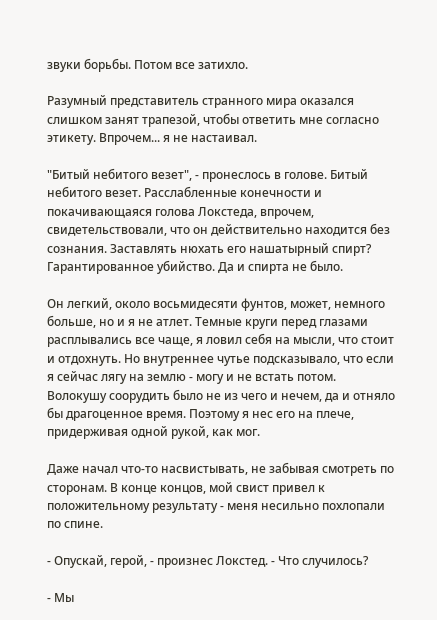звуки борьбы. Потом все затихло.

Разумный представитель странного мира оказался слишком занят трапезой, чтобы ответить мне согласно этикету. Впрочем... я не настаивал.

"Битый небитого везет", - пронеслось в голове. Битый небитого везет. Расслабленные конечности и покачивающаяся голова Локстеда, впрочем, свидетельствовали, что он действительно находится без сознания. Заставлять нюхать его нашатырный спирт? Гарантированное убийство. Да и спирта не было.

Он легкий, около восьмидесяти фунтов, может, немного больше, но и я не атлет. Темные круги перед глазами расплывались все чаще, я ловил себя на мысли, что стоит и отдохнуть. Но внутреннее чутье подсказывало, что если я сейчас лягу на землю - могу и не встать потом. Волокушу соорудить было не из чего и нечем, да и отняло бы драгоценное время. Поэтому я нес его на плече, придерживая одной рукой, как мог.

Даже начал что-то насвистывать, не забывая смотреть по сторонам. В конце концов, мой свист привел к положительному результату - меня несильно похлопали по спине.

- Опускай, герой, - произнес Локстед. - Что случилось?

- Мы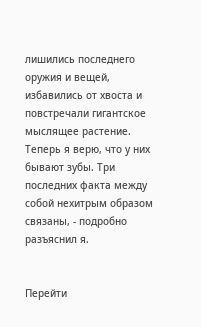лишились последнего оружия и вещей, избавились от хвоста и повстречали гигантское мыслящее растение. Теперь я верю, что у них бывают зубы. Три последних факта между собой нехитрым образом связаны, - подробно разъяснил я.


Перейти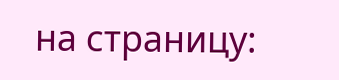на страницу: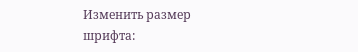Изменить размер шрифта: